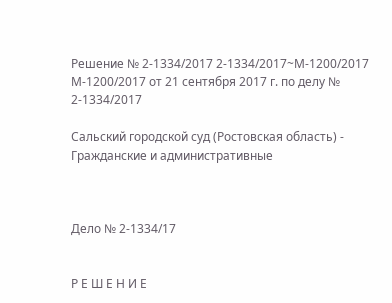Решение № 2-1334/2017 2-1334/2017~М-1200/2017 М-1200/2017 от 21 сентября 2017 г. по делу № 2-1334/2017

Сальский городской суд (Ростовская область) - Гражданские и административные



Дело № 2-1334/17


Р Е Ш Е Н И Е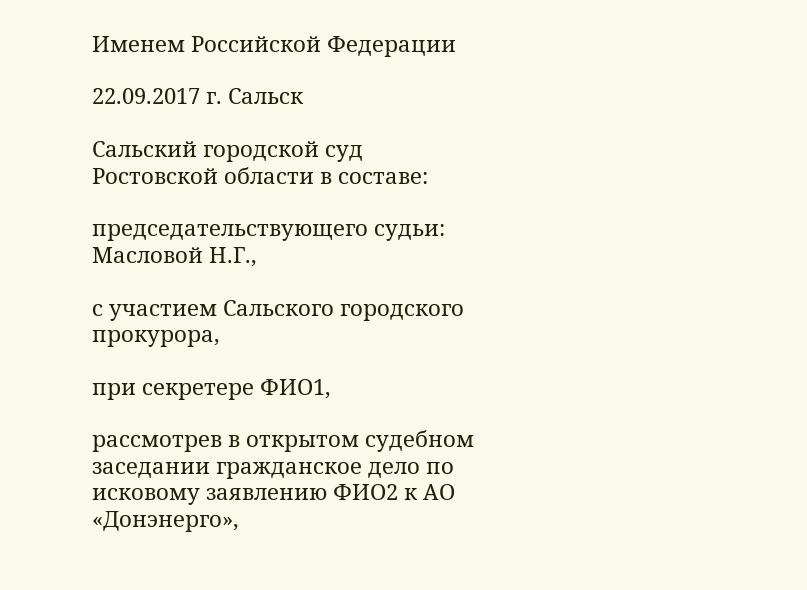Именем Российской Федерации

22.09.2017 г. Сальск

Сальский городской суд Ростовской области в составе:

председательствующего судьи: Масловой Н.Г.,

с участием Сальского городского прокурора,

при секретере ФИО1,

рассмотрев в открытом судебном заседании гражданское дело по исковому заявлению ФИО2 к АО «Донэнерго»,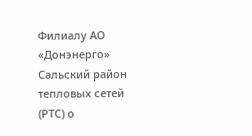Филиалу АО «Донэнерго» Сальский район тепловых сетей (РТС) о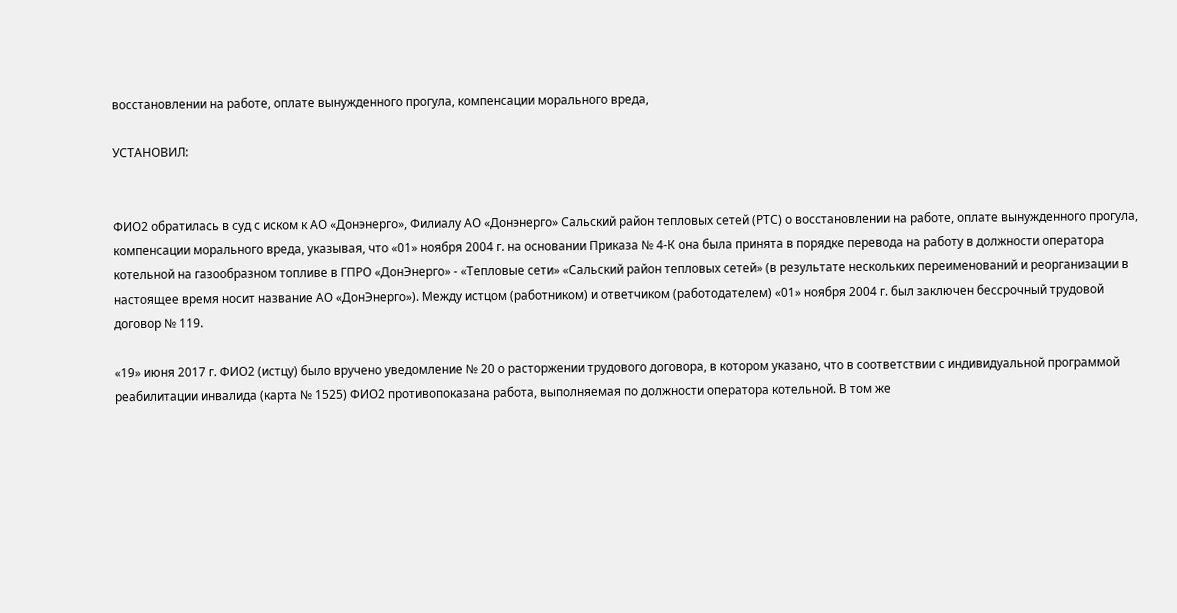восстановлении на работе, оплате вынужденного прогула, компенсации морального вреда,

УСТАНОВИЛ:


ФИО2 обратилась в суд с иском к АО «Донэнерго», Филиалу АО «Донэнерго» Сальский район тепловых сетей (РТС) о восстановлении на работе, оплате вынужденного прогула, компенсации морального вреда, указывая, что «01» ноября 2004 г. на основании Приказа № 4-К она была принята в порядке перевода на работу в должности оператора котельной на газообразном топливе в ГПРО «ДонЭнерго» - «Тепловые сети» «Сальский район тепловых сетей» (в результате нескольких переименований и реорганизации в настоящее время носит название АО «ДонЭнерго»). Между истцом (работником) и ответчиком (работодателем) «01» ноября 2004 г. был заключен бессрочный трудовой договор № 119.

«19» июня 2017 г. ФИО2 (истцу) было вручено уведомление № 20 о расторжении трудового договора, в котором указано, что в соответствии с индивидуальной программой реабилитации инвалида (карта № 1525) ФИО2 противопоказана работа, выполняемая по должности оператора котельной. В том же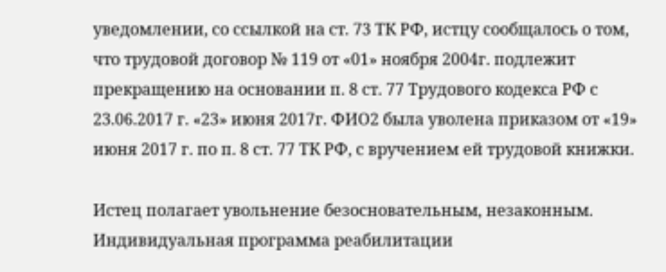уведомлении, со ссылкой на ст. 73 ТК РФ, истцу сообщалось о том, что трудовой договор № 119 от «01» ноября 2004г. подлежит прекращению на основании п. 8 ст. 77 Трудового кодекса РФ с 23.06.2017 г. «23» июня 2017г. ФИО2 была уволена приказом от «19» июня 2017 г. по п. 8 ст. 77 ТК РФ, с вручением ей трудовой книжки.

Истец полагает увольнение безосновательным, незаконным. Индивидуальная программа реабилитации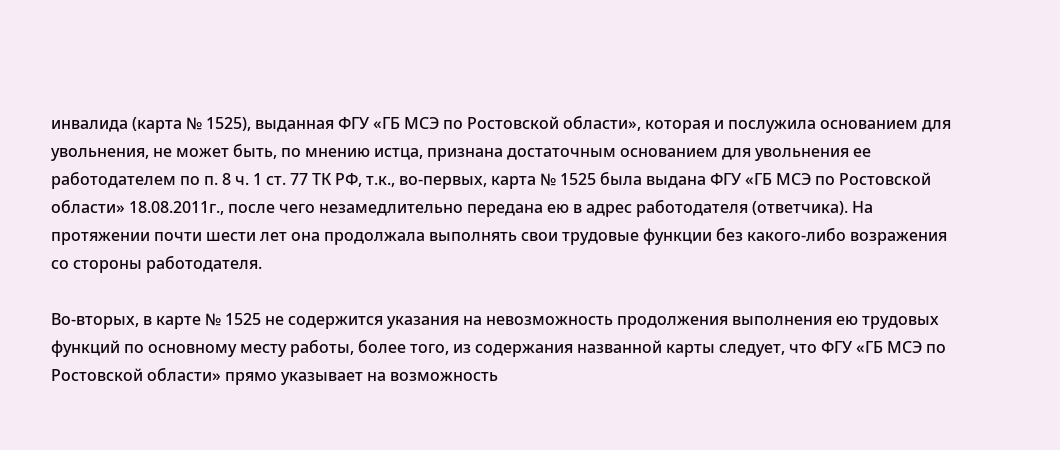инвалида (карта № 1525), выданная ФГУ «ГБ МСЭ по Ростовской области», которая и послужила основанием для увольнения, не может быть, по мнению истца, признана достаточным основанием для увольнения ее работодателем по п. 8 ч. 1 ст. 77 ТК РФ, т.к., во-первых, карта № 1525 была выдана ФГУ «ГБ МСЭ по Ростовской области» 18.08.2011г., после чего незамедлительно передана ею в адрес работодателя (ответчика). На протяжении почти шести лет она продолжала выполнять свои трудовые функции без какого-либо возражения со стороны работодателя.

Во-вторых, в карте № 1525 не содержится указания на невозможность продолжения выполнения ею трудовых функций по основному месту работы, более того, из содержания названной карты следует, что ФГУ «ГБ МСЭ по Ростовской области» прямо указывает на возможность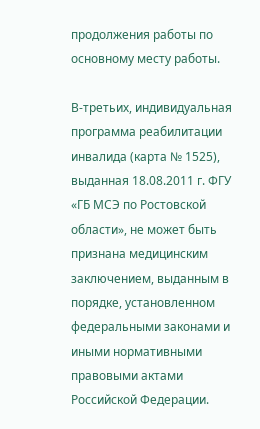продолжения работы по основному месту работы.

В-третьих, индивидуальная программа реабилитации инвалида (карта № 1525), выданная 18.08.2011 г. ФГУ «ГБ МСЭ по Ростовской области», не может быть признана медицинским заключением, выданным в порядке, установленном федеральными законами и иными нормативными правовыми актами Российской Федерации.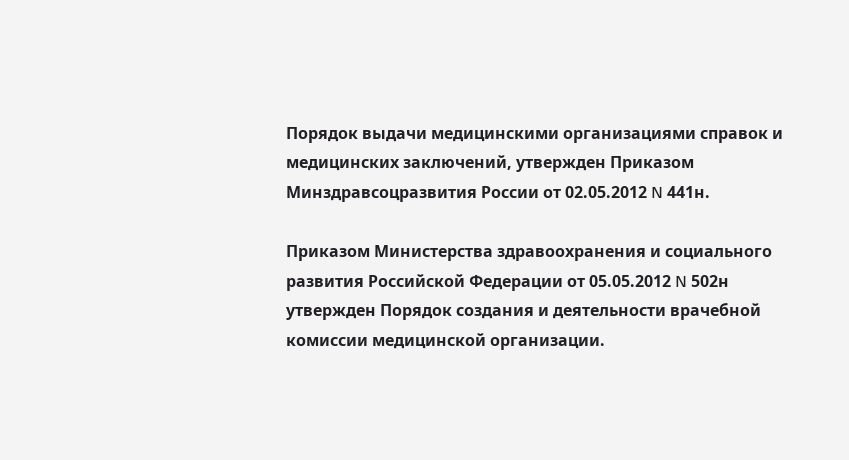Порядок выдачи медицинскими организациями справок и медицинских заключений, утвержден Приказом Минздравсоцразвития России от 02.05.2012 N 441н.

Приказом Министерства здравоохранения и социального развития Российской Федерации от 05.05.2012 N 502н утвержден Порядок создания и деятельности врачебной комиссии медицинской организации.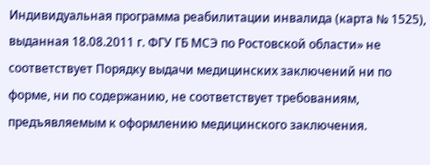Индивидуальная программа реабилитации инвалида (карта № 1525), выданная 18.08.2011 г. ФГУ ГБ МСЭ по Ростовской области» не соответствует Порядку выдачи медицинских заключений ни по форме, ни по содержанию, не соответствует требованиям, предъявляемым к оформлению медицинского заключения.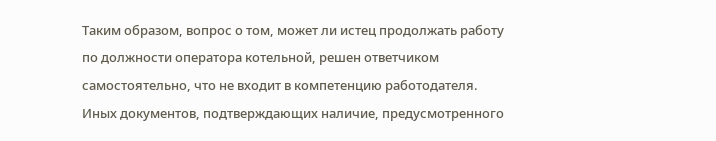Таким образом, вопрос о том, может ли истец продолжать работу по должности оператора котельной, решен ответчиком самостоятельно, что не входит в компетенцию работодателя. Иных документов, подтверждающих наличие, предусмотренного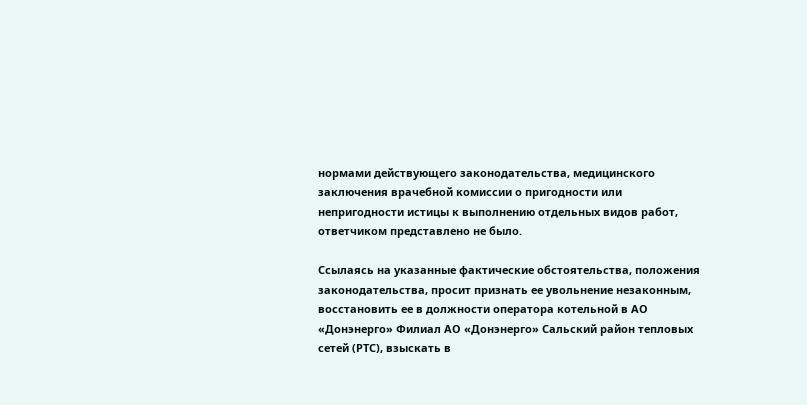нормами действующего законодательства, медицинского заключения врачебной комиссии о пригодности или непригодности истицы к выполнению отдельных видов работ, ответчиком представлено не было.

Ссылаясь на указанные фактические обстоятельства, положения законодательства, просит признать ее увольнение незаконным, восстановить ее в должности оператора котельной в АО «Донэнерго» Филиал АО «Донэнерго» Сальский район тепловых сетей (РТС), взыскать в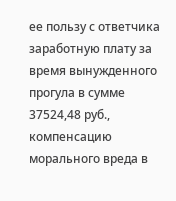ее пользу с ответчика заработную плату за время вынужденного прогула в сумме 37524,48 руб., компенсацию морального вреда в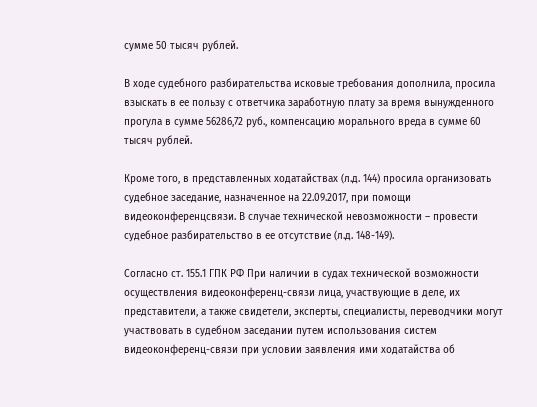сумме 50 тысяч рублей.

В ходе судебного разбирательства исковые требования дополнила, просила взыскать в ее пользу с ответчика заработную плату за время вынужденного прогула в сумме 56286,72 руб., компенсацию морального вреда в сумме 60 тысяч рублей.

Кроме того, в представленных ходатайствах (л.д. 144) просила организовать судебное заседание, назначенное на 22.09.2017, при помощи видеоконференцсвязи. В случае технической невозможности – провести судебное разбирательство в ее отсутствие (л.д. 148-149).

Согласно ст. 155.1 ГПК РФ При наличии в судах технической возможности осуществления видеоконференц-связи лица, участвующие в деле, их представители, а также свидетели, эксперты, специалисты, переводчики могут участвовать в судебном заседании путем использования систем видеоконференц-связи при условии заявления ими ходатайства об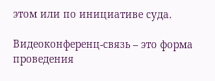этом или по инициативе суда.

Видеоконференц-связь – это форма проведения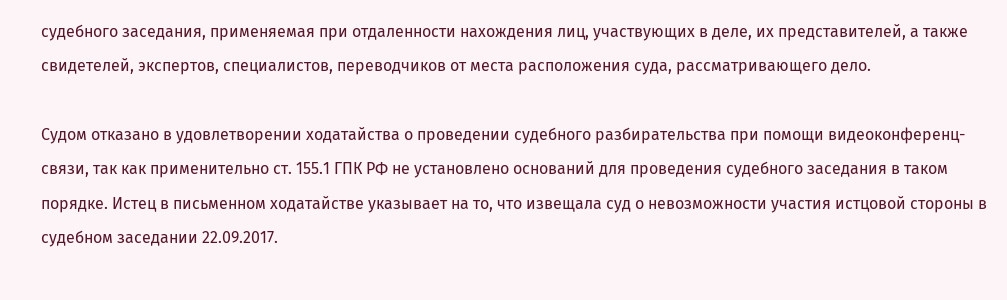судебного заседания, применяемая при отдаленности нахождения лиц, участвующих в деле, их представителей, а также свидетелей, экспертов, специалистов, переводчиков от места расположения суда, рассматривающего дело.

Судом отказано в удовлетворении ходатайства о проведении судебного разбирательства при помощи видеоконференц-связи, так как применительно ст. 155.1 ГПК РФ не установлено оснований для проведения судебного заседания в таком порядке. Истец в письменном ходатайстве указывает на то, что извещала суд о невозможности участия истцовой стороны в судебном заседании 22.09.2017.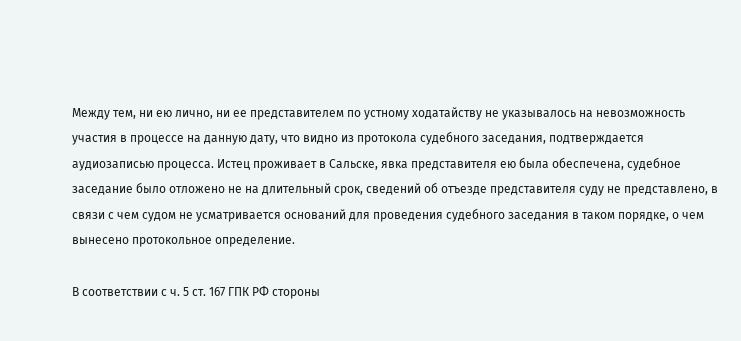Между тем, ни ею лично, ни ее представителем по устному ходатайству не указывалось на невозможность участия в процессе на данную дату, что видно из протокола судебного заседания, подтверждается аудиозаписью процесса. Истец проживает в Сальске, явка представителя ею была обеспечена, судебное заседание было отложено не на длительный срок, сведений об отъезде представителя суду не представлено, в связи с чем судом не усматривается оснований для проведения судебного заседания в таком порядке, о чем вынесено протокольное определение.

В соответствии с ч. 5 ст. 167 ГПК РФ стороны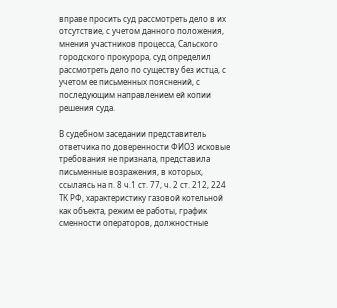вправе просить суд рассмотреть дело в их отсутствие, с учетом данного положения, мнения участников процесса, Сальского городского прокурора, суд определил рассмотреть дело по существу без истца, с учетом ее письменных пояснений, с последующим направлением ей копии решения суда.

В судебном заседании представитель ответчика по доверенности ФИО3 исковые требования не признала, представила письменные возражения, в которых, ссылаясь на п. 8 ч.1 ст. 77, ч. 2 ст. 212, 224 ТК РФ, характеристику газовой котельной как объекта, режим ее работы, график сменности операторов, должностные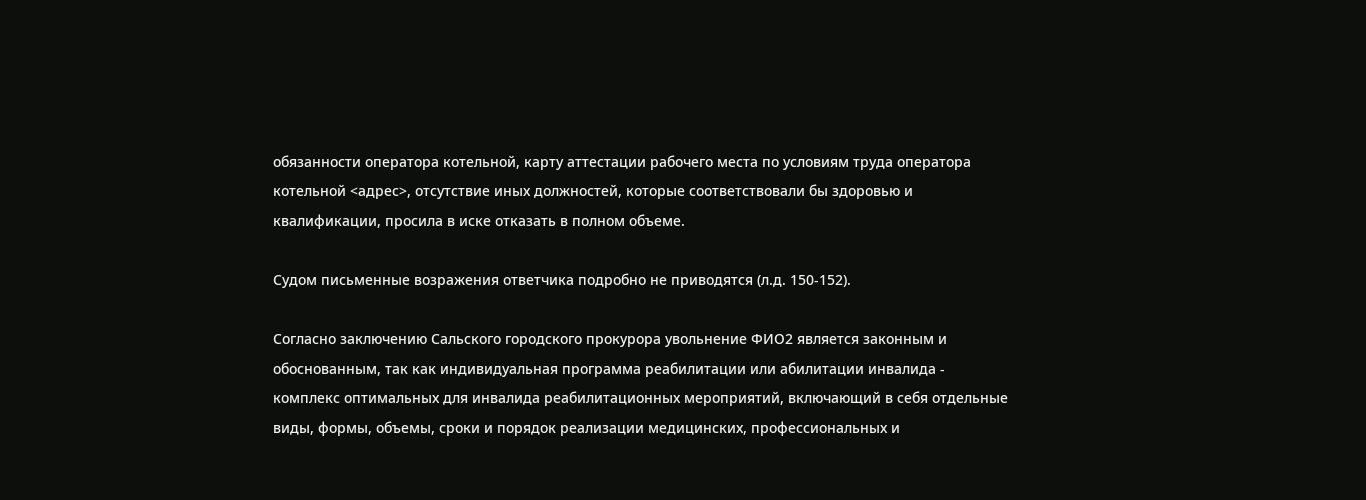обязанности оператора котельной, карту аттестации рабочего места по условиям труда оператора котельной <адрес>, отсутствие иных должностей, которые соответствовали бы здоровью и квалификации, просила в иске отказать в полном объеме.

Судом письменные возражения ответчика подробно не приводятся (л.д. 150-152).

Согласно заключению Сальского городского прокурора увольнение ФИО2 является законным и обоснованным, так как индивидуальная программа реабилитации или абилитации инвалида - комплекс оптимальных для инвалида реабилитационных мероприятий, включающий в себя отдельные виды, формы, объемы, сроки и порядок реализации медицинских, профессиональных и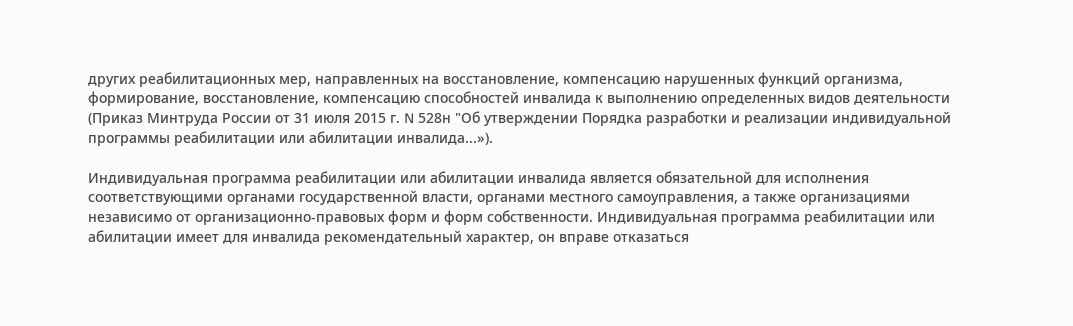других реабилитационных мер, направленных на восстановление, компенсацию нарушенных функций организма, формирование, восстановление, компенсацию способностей инвалида к выполнению определенных видов деятельности (Приказ Минтруда России от 31 июля 2015 г. N 528н "Об утверждении Порядка разработки и реализации индивидуальной программы реабилитации или абилитации инвалида...»).

Индивидуальная программа реабилитации или абилитации инвалида является обязательной для исполнения соответствующими органами государственной власти, органами местного самоуправления, а также организациями независимо от организационно-правовых форм и форм собственности. Индивидуальная программа реабилитации или абилитации имеет для инвалида рекомендательный характер, он вправе отказаться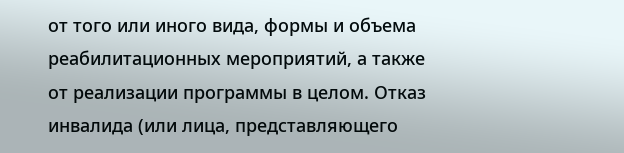от того или иного вида, формы и объема реабилитационных мероприятий, а также от реализации программы в целом. Отказ инвалида (или лица, представляющего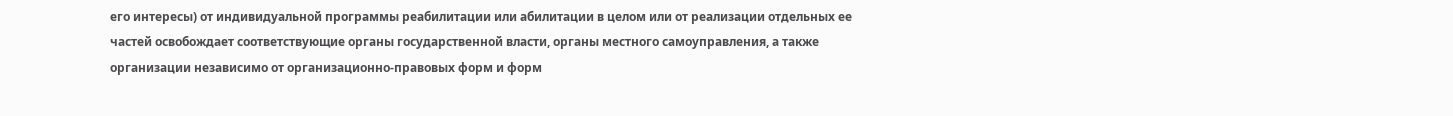его интересы) от индивидуальной программы реабилитации или абилитации в целом или от реализации отдельных ее частей освобождает соответствующие органы государственной власти, органы местного самоуправления, а также организации независимо от организационно-правовых форм и форм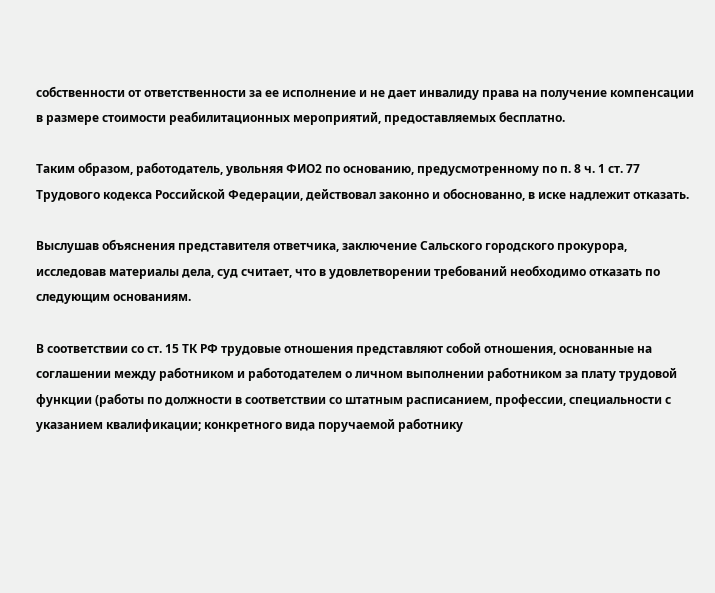собственности от ответственности за ее исполнение и не дает инвалиду права на получение компенсации в размере стоимости реабилитационных мероприятий, предоставляемых бесплатно.

Таким образом, работодатель, увольняя ФИО2 по основанию, предусмотренному по п. 8 ч. 1 ст. 77 Трудового кодекса Российской Федерации, действовал законно и обоснованно, в иске надлежит отказать.

Выслушав объяснения представителя ответчика, заключение Сальского городского прокурора, исследовав материалы дела, суд считает, что в удовлетворении требований необходимо отказать по следующим основаниям.

В соответствии со ст. 15 ТК РФ трудовые отношения представляют собой отношения, основанные на соглашении между работником и работодателем о личном выполнении работником за плату трудовой функции (работы по должности в соответствии со штатным расписанием, профессии, специальности с указанием квалификации; конкретного вида поручаемой работнику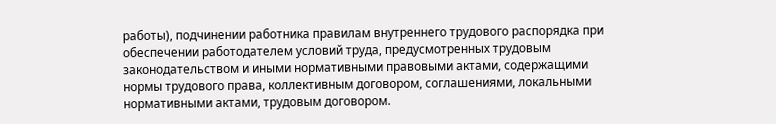работы), подчинении работника правилам внутреннего трудового распорядка при обеспечении работодателем условий труда, предусмотренных трудовым законодательством и иными нормативными правовыми актами, содержащими нормы трудового права, коллективным договором, соглашениями, локальными нормативными актами, трудовым договором.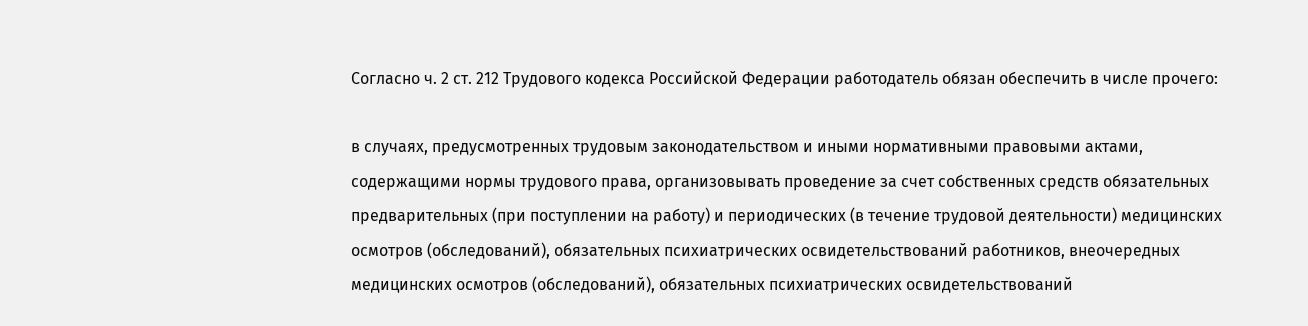Согласно ч. 2 ст. 212 Трудового кодекса Российской Федерации работодатель обязан обеспечить в числе прочего:

в случаях, предусмотренных трудовым законодательством и иными нормативными правовыми актами, содержащими нормы трудового права, организовывать проведение за счет собственных средств обязательных предварительных (при поступлении на работу) и периодических (в течение трудовой деятельности) медицинских осмотров (обследований), обязательных психиатрических освидетельствований работников, внеочередных медицинских осмотров (обследований), обязательных психиатрических освидетельствований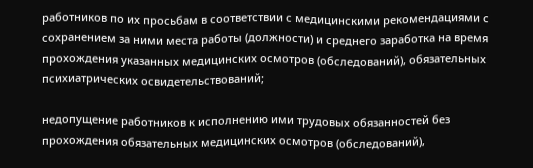работников по их просьбам в соответствии с медицинскими рекомендациями с сохранением за ними места работы (должности) и среднего заработка на время прохождения указанных медицинских осмотров (обследований), обязательных психиатрических освидетельствований;

недопущение работников к исполнению ими трудовых обязанностей без прохождения обязательных медицинских осмотров (обследований),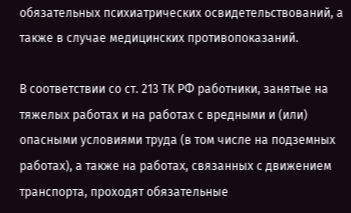обязательных психиатрических освидетельствований, а также в случае медицинских противопоказаний.

В соответствии со ст. 213 ТК РФ работники, занятые на тяжелых работах и на работах с вредными и (или) опасными условиями труда (в том числе на подземных работах), а также на работах, связанных с движением транспорта, проходят обязательные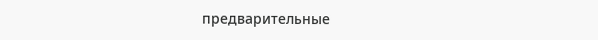предварительные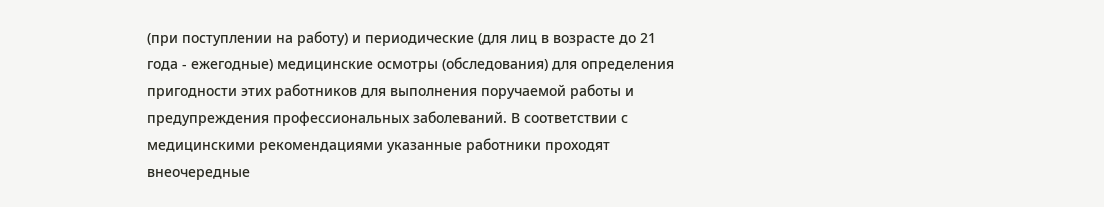(при поступлении на работу) и периодические (для лиц в возрасте до 21 года - ежегодные) медицинские осмотры (обследования) для определения пригодности этих работников для выполнения поручаемой работы и предупреждения профессиональных заболеваний. В соответствии с медицинскими рекомендациями указанные работники проходят внеочередные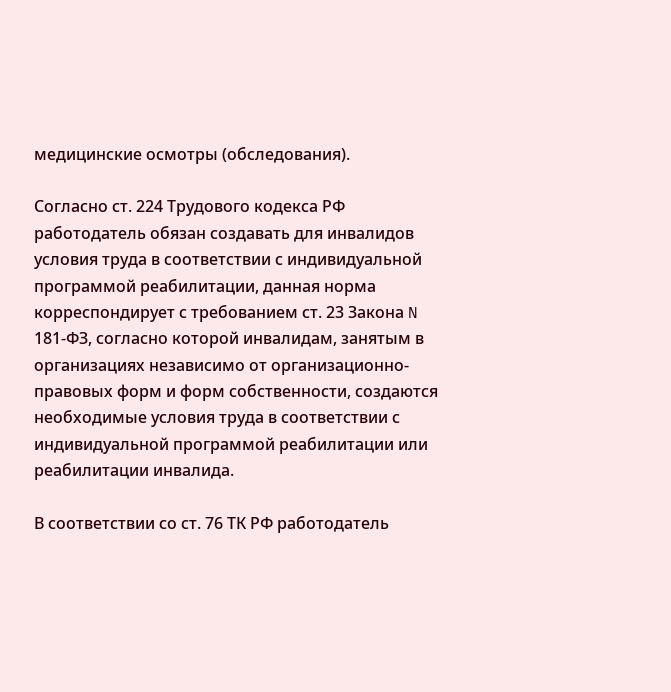медицинские осмотры (обследования).

Согласно ст. 224 Трудового кодекса РФ работодатель обязан создавать для инвалидов условия труда в соответствии с индивидуальной программой реабилитации, данная норма корреспондирует с требованием ст. 23 Закона N 181-ФЗ, согласно которой инвалидам, занятым в организациях независимо от организационно-правовых форм и форм собственности, создаются необходимые условия труда в соответствии с индивидуальной программой реабилитации или реабилитации инвалида.

В соответствии со ст. 76 ТК РФ работодатель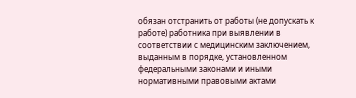обязан отстранить от работы (не допускать к работе) работника при выявлении в соответствии с медицинским заключением, выданным в порядке, установленном федеральными законами и иными нормативными правовыми актами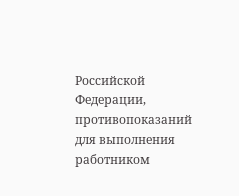Российской Федерации, противопоказаний для выполнения работником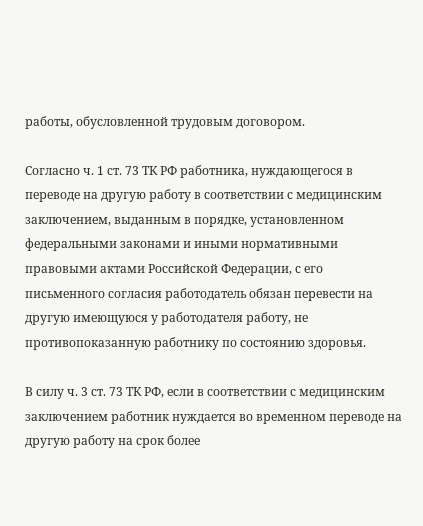работы, обусловленной трудовым договором.

Согласно ч. 1 ст. 73 ТК РФ работника, нуждающегося в переводе на другую работу в соответствии с медицинским заключением, выданным в порядке, установленном федеральными законами и иными нормативными правовыми актами Российской Федерации, с его письменного согласия работодатель обязан перевести на другую имеющуюся у работодателя работу, не противопоказанную работнику по состоянию здоровья.

В силу ч. 3 ст. 73 ТК РФ, если в соответствии с медицинским заключением работник нуждается во временном переводе на другую работу на срок более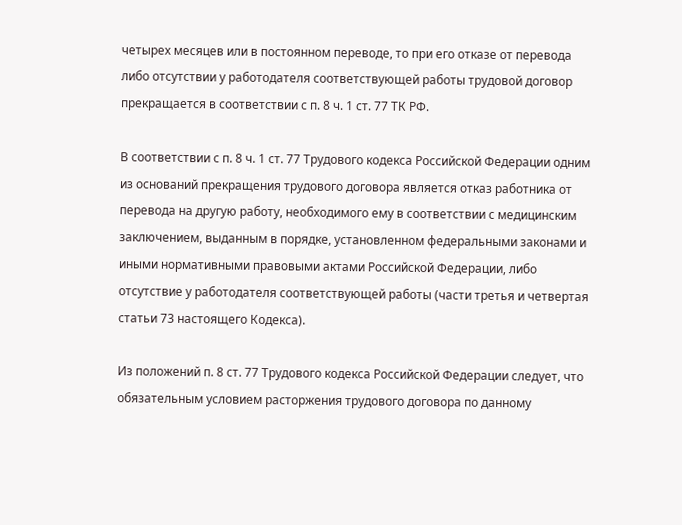четырех месяцев или в постоянном переводе, то при его отказе от перевода либо отсутствии у работодателя соответствующей работы трудовой договор прекращается в соответствии с п. 8 ч. 1 ст. 77 ТК РФ.

В соответствии с п. 8 ч. 1 ст. 77 Трудового кодекса Российской Федерации одним из оснований прекращения трудового договора является отказ работника от перевода на другую работу, необходимого ему в соответствии с медицинским заключением, выданным в порядке, установленном федеральными законами и иными нормативными правовыми актами Российской Федерации, либо отсутствие у работодателя соответствующей работы (части третья и четвертая статьи 73 настоящего Кодекса).

Из положений п. 8 ст. 77 Трудового кодекса Российской Федерации следует, что обязательным условием расторжения трудового договора по данному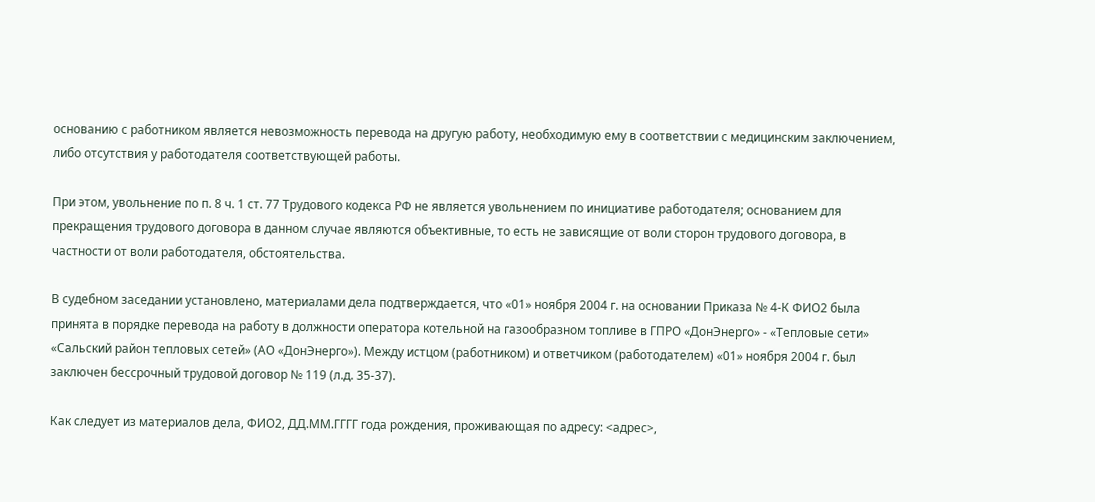основанию с работником является невозможность перевода на другую работу, необходимую ему в соответствии с медицинским заключением, либо отсутствия у работодателя соответствующей работы.

При этом, увольнение по п. 8 ч. 1 ст. 77 Трудового кодекса РФ не является увольнением по инициативе работодателя; основанием для прекращения трудового договора в данном случае являются объективные, то есть не зависящие от воли сторон трудового договора, в частности от воли работодателя, обстоятельства.

В судебном заседании установлено, материалами дела подтверждается, что «01» ноября 2004 г. на основании Приказа № 4-К ФИО2 была принята в порядке перевода на работу в должности оператора котельной на газообразном топливе в ГПРО «ДонЭнерго» - «Тепловые сети» «Сальский район тепловых сетей» (АО «ДонЭнерго»). Между истцом (работником) и ответчиком (работодателем) «01» ноября 2004 г. был заключен бессрочный трудовой договор № 119 (л.д. 35-37).

Как следует из материалов дела, ФИО2, ДД.ММ.ГГГГ года рождения, проживающая по адресу: <адрес>,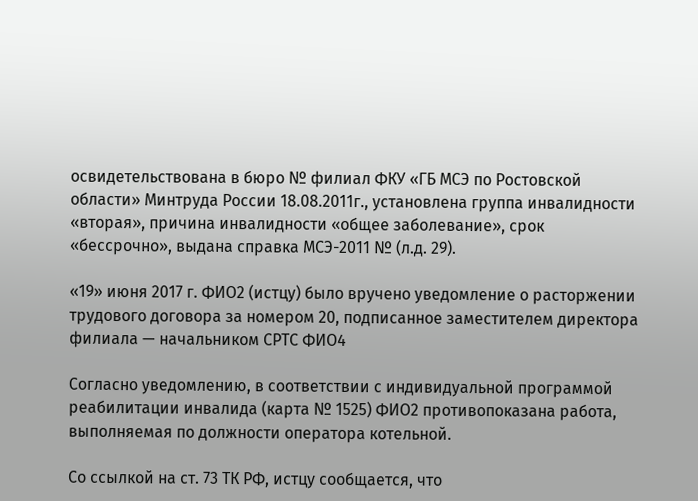освидетельствована в бюро № филиал ФКУ «ГБ МСЭ по Ростовской области» Минтруда России 18.08.2011г., установлена группа инвалидности «вторая», причина инвалидности «общее заболевание», срок «бессрочно», выдана справка МСЭ-2011 № (л.д. 29).

«19» июня 2017 г. ФИО2 (истцу) было вручено уведомление о расторжении трудового договора за номером 20, подписанное заместителем директора филиала — начальником СРТС ФИО4

Согласно уведомлению, в соответствии с индивидуальной программой реабилитации инвалида (карта № 1525) ФИО2 противопоказана работа, выполняемая по должности оператора котельной.

Со ссылкой на ст. 73 ТК РФ, истцу сообщается, что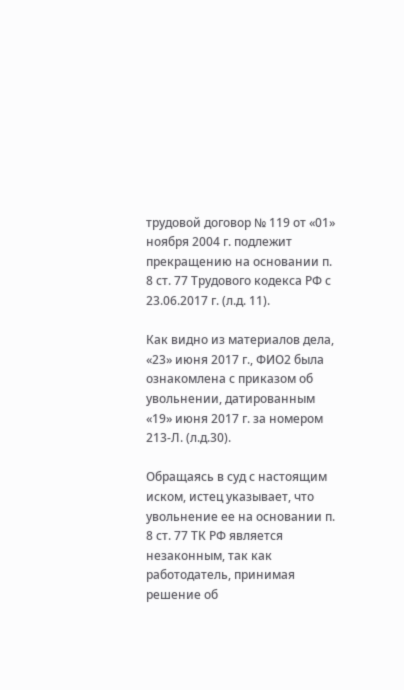трудовой договор № 119 от «01» ноября 2004 г. подлежит прекращению на основании п. 8 ст. 77 Трудового кодекса РФ с 23.06.2017 г. (л.д. 11).

Как видно из материалов дела, «23» июня 2017 г., ФИО2 была ознакомлена с приказом об увольнении, датированным «19» июня 2017 г. за номером 213-Л. (л.д.30).

Обращаясь в суд с настоящим иском, истец указывает, что увольнение ее на основании п. 8 ст. 77 ТК РФ является незаконным, так как работодатель, принимая решение об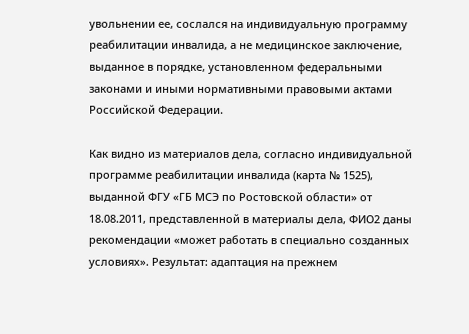увольнении ее, сослался на индивидуальную программу реабилитации инвалида, а не медицинское заключение, выданное в порядке, установленном федеральными законами и иными нормативными правовыми актами Российской Федерации.

Как видно из материалов дела, согласно индивидуальной программе реабилитации инвалида (карта № 1525), выданной ФГУ «ГБ МСЭ по Ростовской области» от 18.08.2011, представленной в материалы дела, ФИО2 даны рекомендации «может работать в специально созданных условиях». Результат: адаптация на прежнем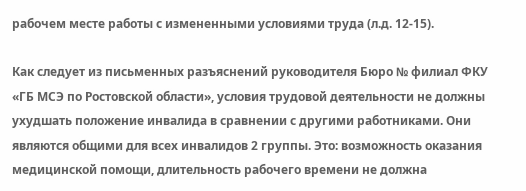рабочем месте работы с измененными условиями труда (л.д. 12-15).

Как следует из письменных разъяснений руководителя Бюро № филиал ФКУ «ГБ МСЭ по Ростовской области», условия трудовой деятельности не должны ухудшать положение инвалида в сравнении с другими работниками. Они являются общими для всех инвалидов 2 группы. Это: возможность оказания медицинской помощи, длительность рабочего времени не должна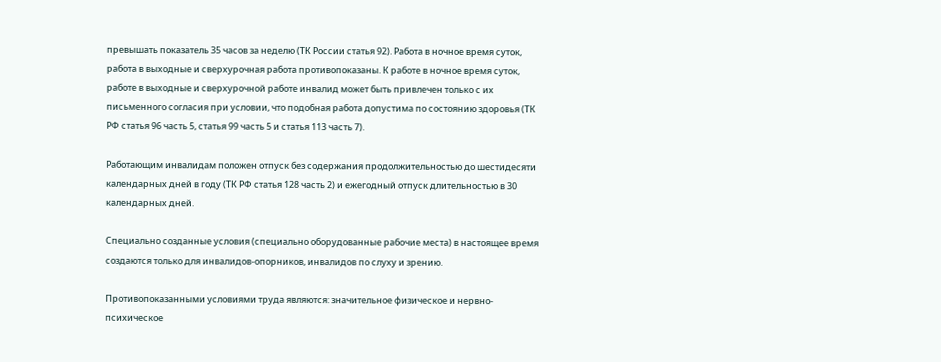превышать показатель 35 часов за неделю (ТК России статья 92). Работа в ночное время суток, работа в выходные и сверхурочная работа противопоказаны. К работе в ночное время суток, работе в выходные и сверхурочной работе инвалид может быть привлечен только с их письменного согласия при условии, что подобная работа допустима по состоянию здоровья (ТК РФ статья 96 часть 5, статья 99 часть 5 и статья 113 часть 7).

Работающим инвалидам положен отпуск без содержания продолжительностью до шестидесяти календарных дней в году (ТК РФ статья 128 часть 2) и ежегодный отпуск длительностью в 30 календарных дней.

Специально созданные условия (специально оборудованные рабочие места) в настоящее время создаются только для инвалидов-опорников, инвалидов по слуху и зрению.

Противопоказанными условиями труда являются: значительное физическое и нервно-психическое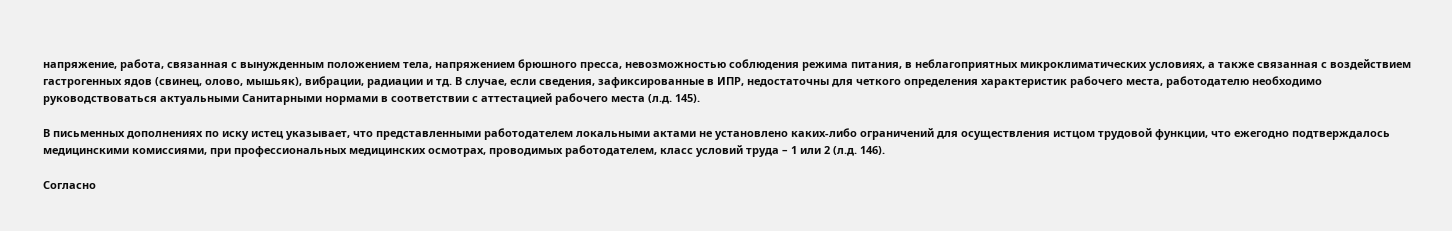напряжение, работа, связанная с вынужденным положением тела, напряжением брюшного пресса, невозможностью соблюдения режима питания, в неблагоприятных микроклиматических условиях, а также связанная с воздействием гастрогенных ядов (свинец, олово, мышьяк), вибрации, радиации и тд. В случае, если сведения, зафиксированные в ИПР, недостаточны для четкого определения характеристик рабочего места, работодателю необходимо руководствоваться актуальными Санитарными нормами в соответствии с аттестацией рабочего места (л.д. 145).

В письменных дополнениях по иску истец указывает, что представленными работодателем локальными актами не установлено каких-либо ограничений для осуществления истцом трудовой функции, что ежегодно подтверждалось медицинскими комиссиями, при профессиональных медицинских осмотрах, проводимых работодателем, класс условий труда – 1 или 2 (л.д. 146).

Согласно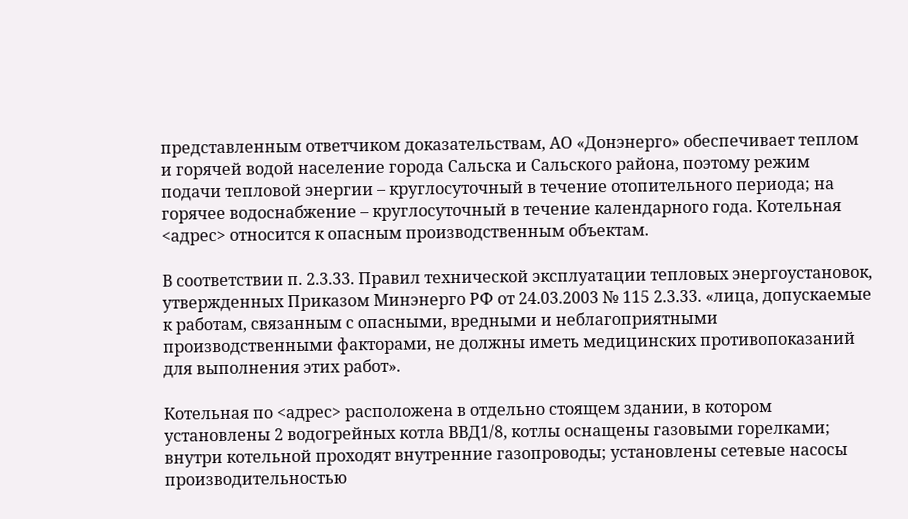представленным ответчиком доказательствам, АО «Донэнерго» обеспечивает теплом и горячей водой население города Сальска и Сальского района, поэтому режим подачи тепловой энергии – круглосуточный в течение отопительного периода; на горячее водоснабжение – круглосуточный в течение календарного года. Котельная <адрес> относится к опасным производственным объектам.

В соответствии п. 2.3.33. Правил технической эксплуатации тепловых энергоустановок, утвержденных Приказом Минэнерго РФ от 24.03.2003 № 115 2.3.33. «лица, допускаемые к работам, связанным с опасными, вредными и неблагоприятными производственными факторами, не должны иметь медицинских противопоказаний для выполнения этих работ».

Котельная по <адрес> расположена в отдельно стоящем здании, в котором установлены 2 водогрейных котла ВВД1/8, котлы оснащены газовыми горелками; внутри котельной проходят внутренние газопроводы; установлены сетевые насосы производительностью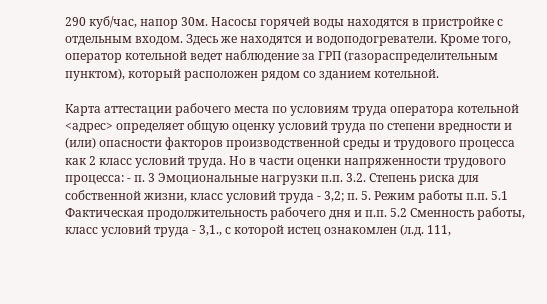290 куб/час, напор 30м. Насосы горячей воды находятся в пристройке с отдельным входом. Здесь же находятся и водоподогреватели. Кроме того, оператор котельной ведет наблюдение за ГРП (газораспределительным пунктом), который расположен рядом со зданием котельной.

Карта аттестации рабочего места по условиям труда оператора котельной <адрес> определяет общую оценку условий труда по степени вредности и (или) опасности факторов производственной среды и трудового процесса как 2 класс условий труда. Но в части оценки напряженности трудового процесса: - п. 3 Эмоциональные нагрузки п.п. 3.2. Степень риска для собственной жизни, класс условий труда - 3,2; п. 5. Режим работы п.п. 5.1 Фактическая продолжительность рабочего дня и п.п. 5.2 Сменность работы, класс условий труда - 3,1., с которой истец ознакомлен (л.д. 111,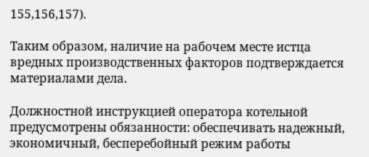155,156,157).

Таким образом, наличие на рабочем месте истца вредных производственных факторов подтверждается материалами дела.

Должностной инструкцией оператора котельной предусмотрены обязанности: обеспечивать надежный, экономичный, бесперебойный режим работы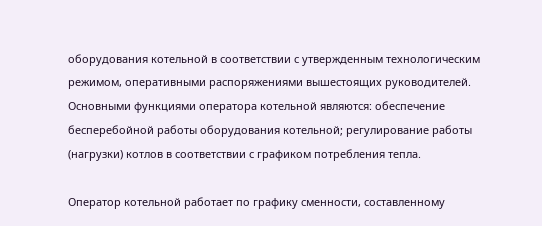оборудования котельной в соответствии с утвержденным технологическим режимом, оперативными распоряжениями вышестоящих руководителей. Основными функциями оператора котельной являются: обеспечение бесперебойной работы оборудования котельной; регулирование работы (нагрузки) котлов в соответствии с графиком потребления тепла.

Оператор котельной работает по графику сменности, составленному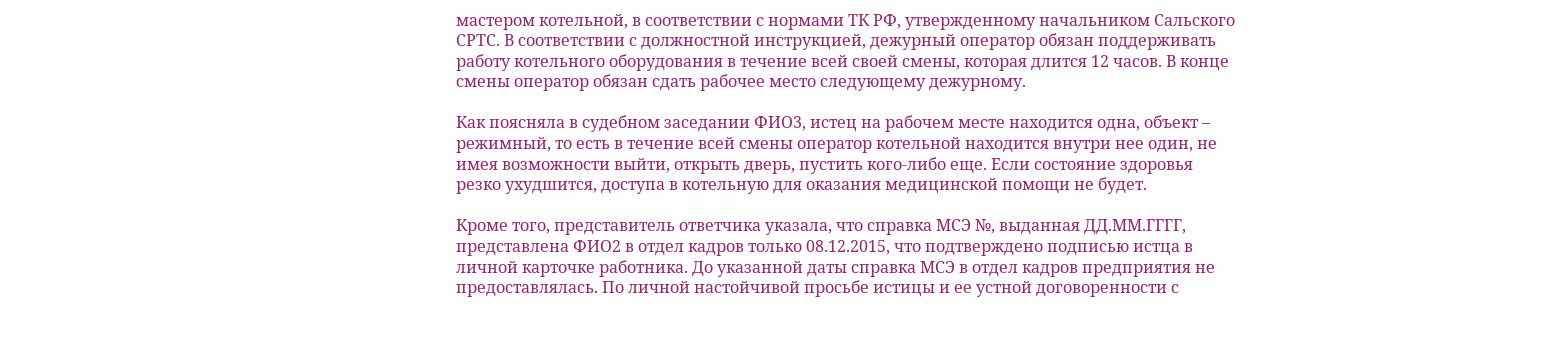мастером котельной, в соответствии с нормами ТК РФ, утвержденному начальником Сальского СРТС. В соответствии с должностной инструкцией, дежурный оператор обязан поддерживать работу котельного оборудования в течение всей своей смены, которая длится 12 часов. В конце смены оператор обязан сдать рабочее место следующему дежурному.

Как поясняла в судебном заседании ФИО3, истец на рабочем месте находится одна, объект – режимный, то есть в течение всей смены оператор котельной находится внутри нее один, не имея возможности выйти, открыть дверь, пустить кого-либо еще. Если состояние здоровья резко ухудшится, доступа в котельную для оказания медицинской помощи не будет.

Кроме того, представитель ответчика указала, что справка МСЭ №, выданная ДД.ММ.ГГГГ, представлена ФИО2 в отдел кадров только 08.12.2015, что подтверждено подписью истца в личной карточке работника. До указанной даты справка МСЭ в отдел кадров предприятия не предоставлялась. По личной настойчивой просьбе истицы и ее устной договоренности с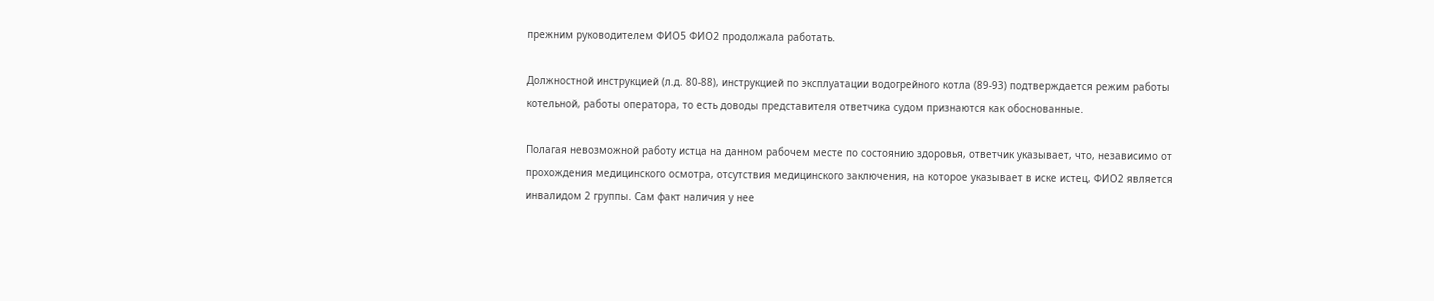прежним руководителем ФИО5 ФИО2 продолжала работать.

Должностной инструкцией (л.д. 80-88), инструкцией по эксплуатации водогрейного котла (89-93) подтверждается режим работы котельной, работы оператора, то есть доводы представителя ответчика судом признаются как обоснованные.

Полагая невозможной работу истца на данном рабочем месте по состоянию здоровья, ответчик указывает, что, независимо от прохождения медицинского осмотра, отсутствия медицинского заключения, на которое указывает в иске истец, ФИО2 является инвалидом 2 группы. Сам факт наличия у нее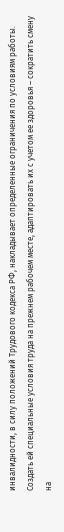инвалидности, в силу положений Трудового кодекса РФ, накладывает определенные ограничения по условиям работы. Создать ей специальные условия труда на прежнем рабочем месте, адаптировать их с учетом ее здоровья – сократить смену на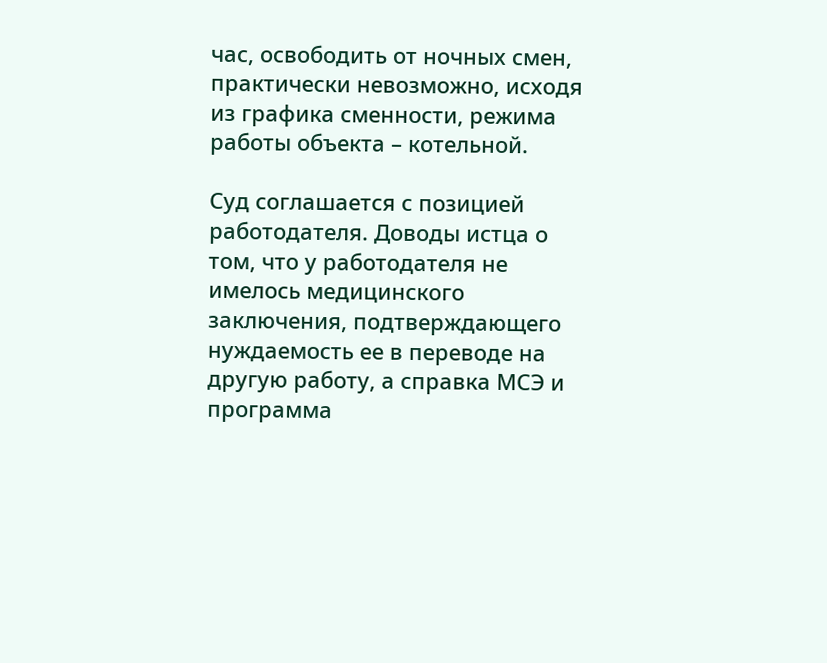час, освободить от ночных смен, практически невозможно, исходя из графика сменности, режима работы объекта – котельной.

Суд соглашается с позицией работодателя. Доводы истца о том, что у работодателя не имелось медицинского заключения, подтверждающего нуждаемость ее в переводе на другую работу, а справка МСЭ и программа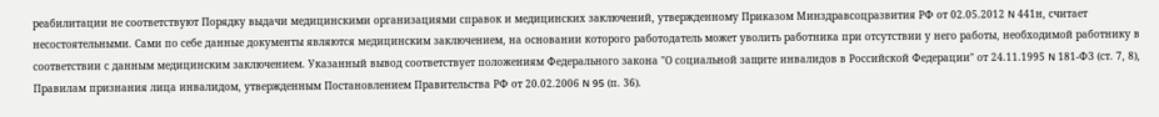реабилитации не соответствуют Порядку выдачи медицинскими организациями справок и медицинских заключений, утвержденному Приказом Минздравсоцразвития РФ от 02.05.2012 N 441н, считает несостоятельными. Сами по себе данные документы являются медицинским заключением, на основании которого работодатель может уволить работника при отсутствии у него работы, необходимой работнику в соответствии с данным медицинским заключением. Указанный вывод соответствует положениям Федерального закона "О социальной защите инвалидов в Российской Федерации" от 24.11.1995 N 181-ФЗ (ст. 7, 8), Правилам признания лица инвалидом, утвержденным Постановлением Правительства РФ от 20.02.2006 N 95 (п. 36).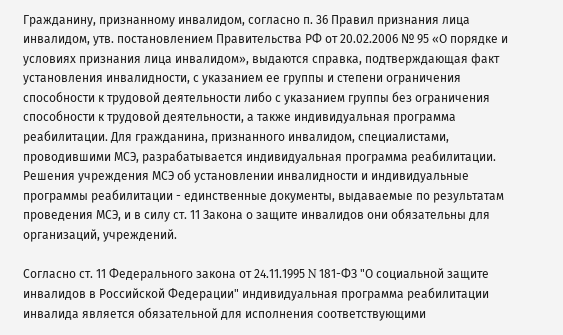Гражданину, признанному инвалидом, согласно п. 36 Правил признания лица инвалидом, утв. постановлением Правительства РФ от 20.02.2006 № 95 «О порядке и условиях признания лица инвалидом», выдаются справка, подтверждающая факт установления инвалидности, с указанием ее группы и степени ограничения способности к трудовой деятельности либо с указанием группы без ограничения способности к трудовой деятельности, а также индивидуальная программа реабилитации. Для гражданина, признанного инвалидом, специалистами, проводившими МСЭ, разрабатывается индивидуальная программа реабилитации. Решения учреждения МСЭ об установлении инвалидности и индивидуальные программы реабилитации - единственные документы, выдаваемые по результатам проведения МСЭ, и в силу ст. 11 Закона о защите инвалидов они обязательны для организаций, учреждений.

Согласно ст. 11 Федерального закона от 24.11.1995 N 181-ФЗ "О социальной защите инвалидов в Российской Федерации" индивидуальная программа реабилитации инвалида является обязательной для исполнения соответствующими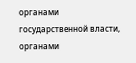органами государственной власти, органами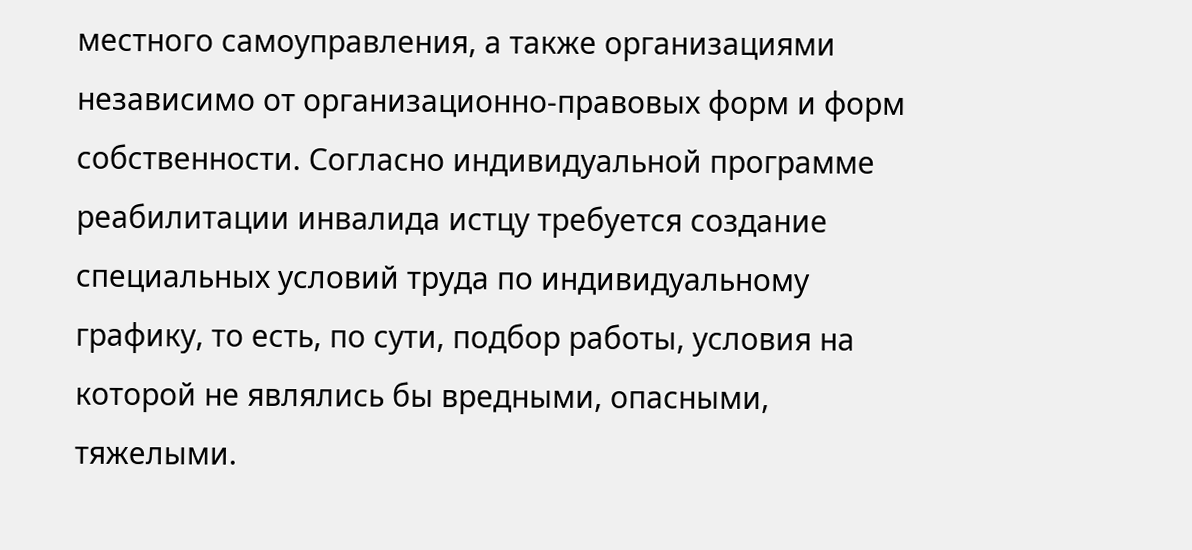местного самоуправления, а также организациями независимо от организационно-правовых форм и форм собственности. Согласно индивидуальной программе реабилитации инвалида истцу требуется создание специальных условий труда по индивидуальному графику, то есть, по сути, подбор работы, условия на которой не являлись бы вредными, опасными, тяжелыми.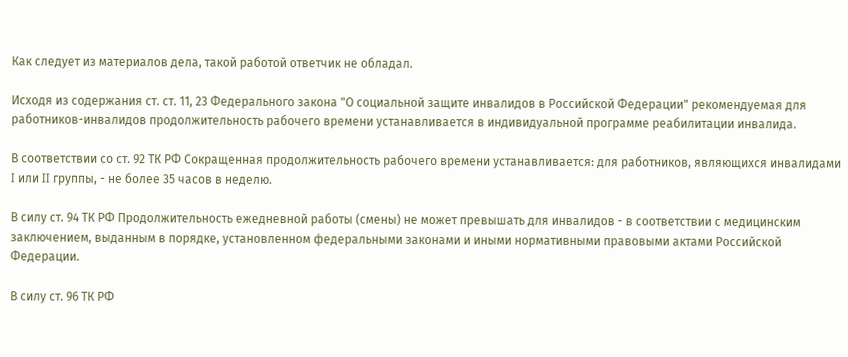Как следует из материалов дела, такой работой ответчик не обладал.

Исходя из содержания ст. ст. 11, 23 Федерального закона "О социальной защите инвалидов в Российской Федерации" рекомендуемая для работников-инвалидов продолжительность рабочего времени устанавливается в индивидуальной программе реабилитации инвалида.

В соответствии со ст. 92 ТК РФ Сокращенная продолжительность рабочего времени устанавливается: для работников, являющихся инвалидами I или II группы, - не более 35 часов в неделю.

В силу ст. 94 ТК РФ Продолжительность ежедневной работы (смены) не может превышать для инвалидов - в соответствии с медицинским заключением, выданным в порядке, установленном федеральными законами и иными нормативными правовыми актами Российской Федерации.

В силу ст. 96 ТК РФ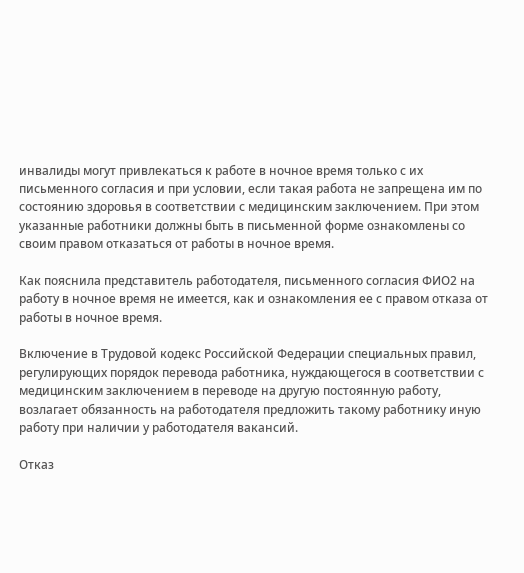инвалиды могут привлекаться к работе в ночное время только с их письменного согласия и при условии, если такая работа не запрещена им по состоянию здоровья в соответствии с медицинским заключением. При этом указанные работники должны быть в письменной форме ознакомлены со своим правом отказаться от работы в ночное время.

Как пояснила представитель работодателя, письменного согласия ФИО2 на работу в ночное время не имеется, как и ознакомления ее с правом отказа от работы в ночное время.

Включение в Трудовой кодекс Российской Федерации специальных правил, регулирующих порядок перевода работника, нуждающегося в соответствии с медицинским заключением в переводе на другую постоянную работу, возлагает обязанность на работодателя предложить такому работнику иную работу при наличии у работодателя вакансий.

Отказ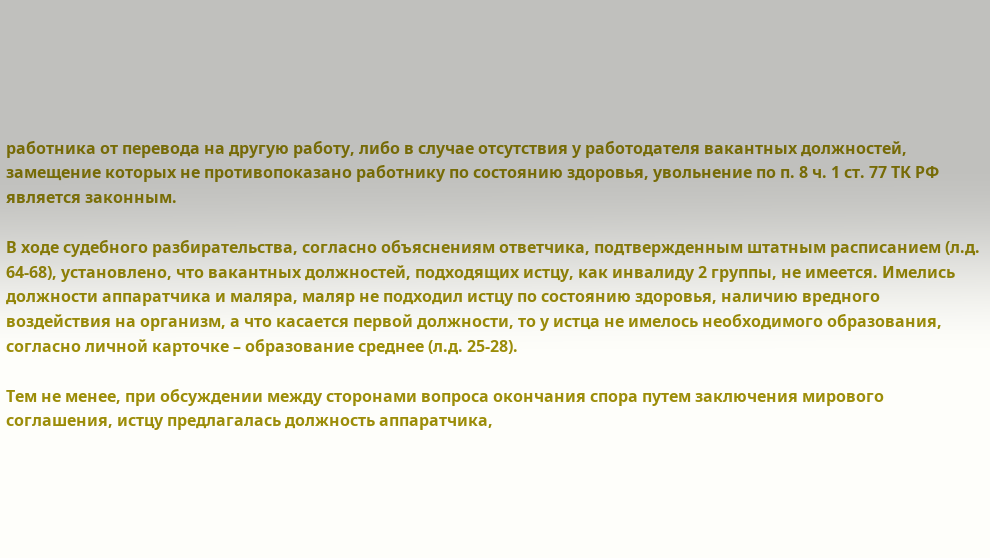работника от перевода на другую работу, либо в случае отсутствия у работодателя вакантных должностей, замещение которых не противопоказано работнику по состоянию здоровья, увольнение по п. 8 ч. 1 ст. 77 ТК РФ является законным.

В ходе судебного разбирательства, согласно объяснениям ответчика, подтвержденным штатным расписанием (л.д. 64-68), установлено, что вакантных должностей, подходящих истцу, как инвалиду 2 группы, не имеется. Имелись должности аппаратчика и маляра, маляр не подходил истцу по состоянию здоровья, наличию вредного воздействия на организм, а что касается первой должности, то у истца не имелось необходимого образования, согласно личной карточке – образование среднее (л.д. 25-28).

Тем не менее, при обсуждении между сторонами вопроса окончания спора путем заключения мирового соглашения, истцу предлагалась должность аппаратчика,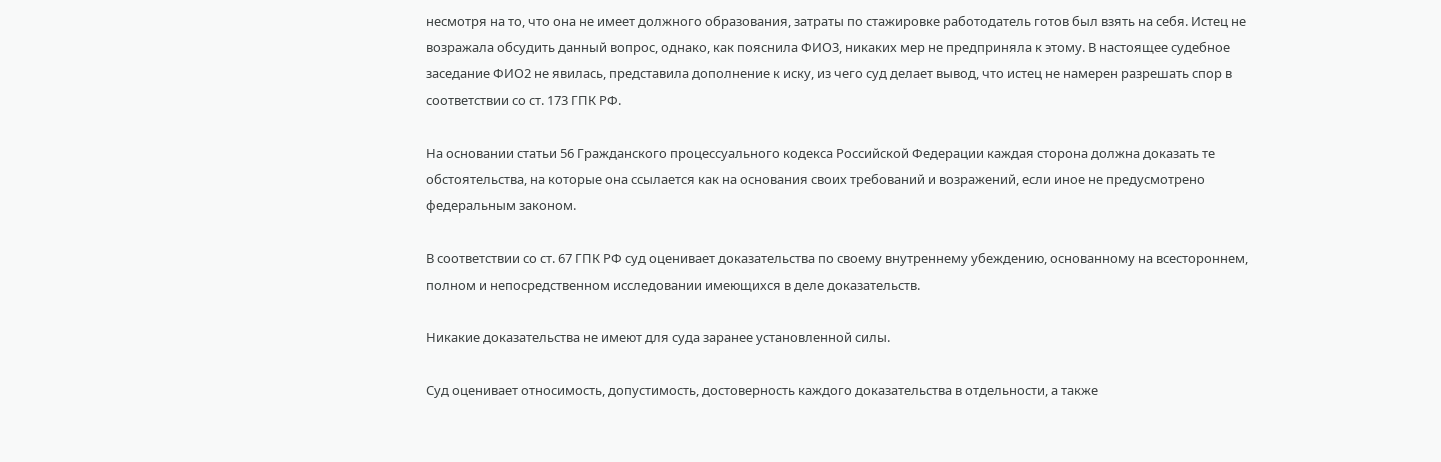несмотря на то, что она не имеет должного образования, затраты по стажировке работодатель готов был взять на себя. Истец не возражала обсудить данный вопрос, однако, как пояснила ФИО3, никаких мер не предприняла к этому. В настоящее судебное заседание ФИО2 не явилась, представила дополнение к иску, из чего суд делает вывод, что истец не намерен разрешать спор в соответствии со ст. 173 ГПК РФ.

На основании статьи 56 Гражданского процессуального кодекса Российской Федерации каждая сторона должна доказать те обстоятельства, на которые она ссылается как на основания своих требований и возражений, если иное не предусмотрено федеральным законом.

В соответствии со ст. 67 ГПК РФ суд оценивает доказательства по своему внутреннему убеждению, основанному на всестороннем, полном и непосредственном исследовании имеющихся в деле доказательств.

Никакие доказательства не имеют для суда заранее установленной силы.

Суд оценивает относимость, допустимость, достоверность каждого доказательства в отдельности, а также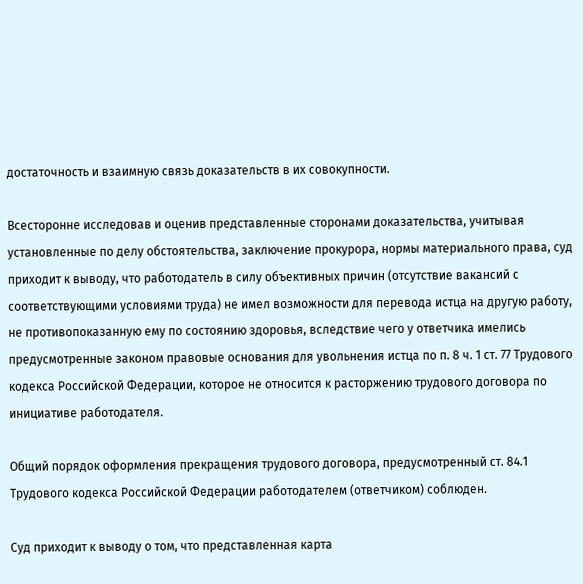достаточность и взаимную связь доказательств в их совокупности.

Всесторонне исследовав и оценив представленные сторонами доказательства, учитывая установленные по делу обстоятельства, заключение прокурора, нормы материального права, суд приходит к выводу, что работодатель в силу объективных причин (отсутствие вакансий с соответствующими условиями труда) не имел возможности для перевода истца на другую работу, не противопоказанную ему по состоянию здоровья, вследствие чего у ответчика имелись предусмотренные законом правовые основания для увольнения истца по п. 8 ч. 1 ст. 77 Трудового кодекса Российской Федерации, которое не относится к расторжению трудового договора по инициативе работодателя.

Общий порядок оформления прекращения трудового договора, предусмотренный ст. 84.1 Трудового кодекса Российской Федерации работодателем (ответчиком) соблюден.

Суд приходит к выводу о том, что представленная карта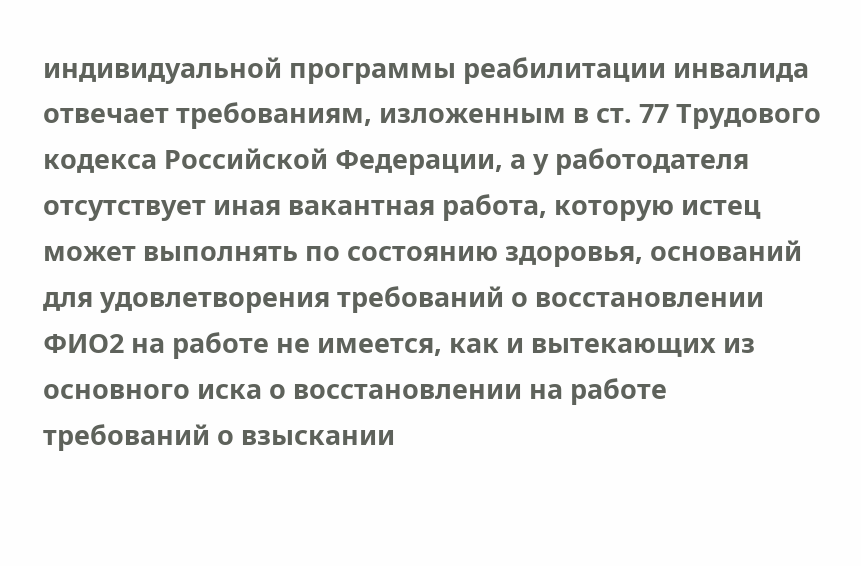индивидуальной программы реабилитации инвалида отвечает требованиям, изложенным в ст. 77 Трудового кодекса Российской Федерации, а у работодателя отсутствует иная вакантная работа, которую истец может выполнять по состоянию здоровья, оснований для удовлетворения требований о восстановлении ФИО2 на работе не имеется, как и вытекающих из основного иска о восстановлении на работе требований о взыскании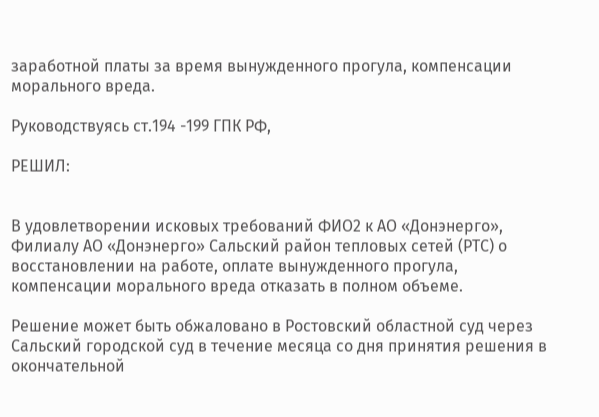заработной платы за время вынужденного прогула, компенсации морального вреда.

Руководствуясь ст.194 -199 ГПК РФ,

РЕШИЛ:


В удовлетворении исковых требований ФИО2 к АО «Донэнерго», Филиалу АО «Донэнерго» Сальский район тепловых сетей (РТС) о восстановлении на работе, оплате вынужденного прогула, компенсации морального вреда отказать в полном объеме.

Решение может быть обжаловано в Ростовский областной суд через Сальский городской суд в течение месяца со дня принятия решения в окончательной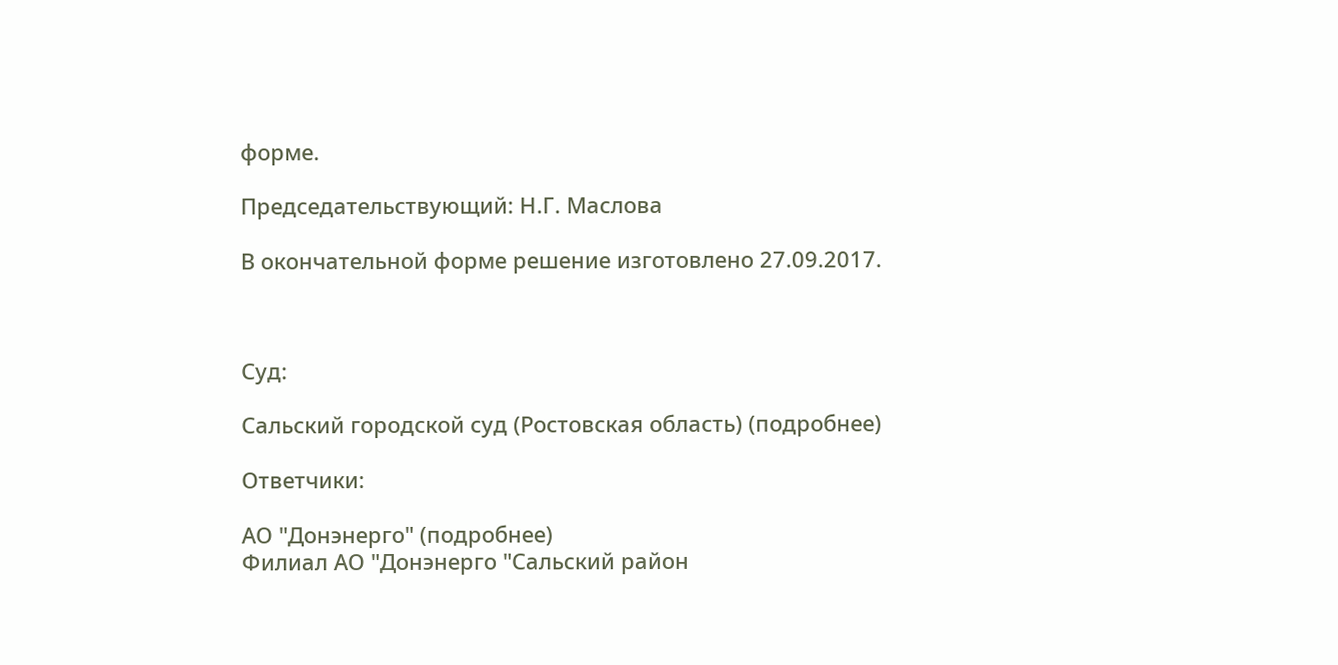форме.

Председательствующий: Н.Г. Маслова

В окончательной форме решение изготовлено 27.09.2017.



Суд:

Сальский городской суд (Ростовская область) (подробнее)

Ответчики:

АО "Донэнерго" (подробнее)
Филиал АО "Донэнерго "Сальский район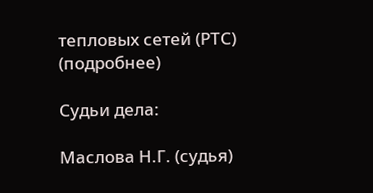тепловых сетей (РТС) (подробнее)

Судьи дела:

Маслова Н.Г. (судья)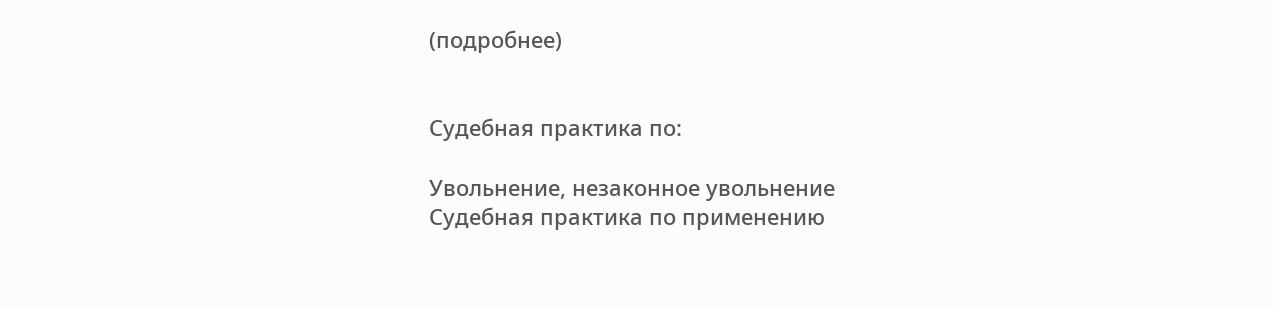(подробнее)


Судебная практика по:

Увольнение, незаконное увольнение
Судебная практика по применению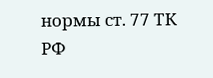нормы ст. 77 ТК РФ